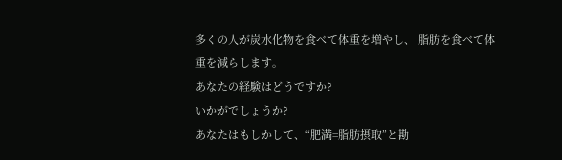多くの人が炭水化物を食べて体重を増やし、 脂肪を食べて体重を減らします。
あなたの経験はどうですか?
いかがでしょうか?
あなたはもしかして、“肥満=脂肪摂取”と勘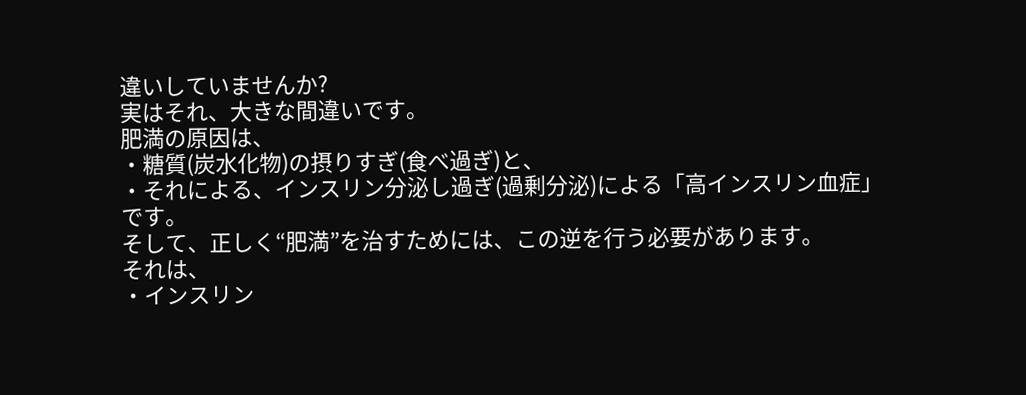違いしていませんか?
実はそれ、大きな間違いです。
肥満の原因は、
・糖質(炭水化物)の摂りすぎ(食べ過ぎ)と、
・それによる、インスリン分泌し過ぎ(過剰分泌)による「高インスリン血症」
です。
そして、正しく“肥満”を治すためには、この逆を行う必要があります。
それは、
・インスリン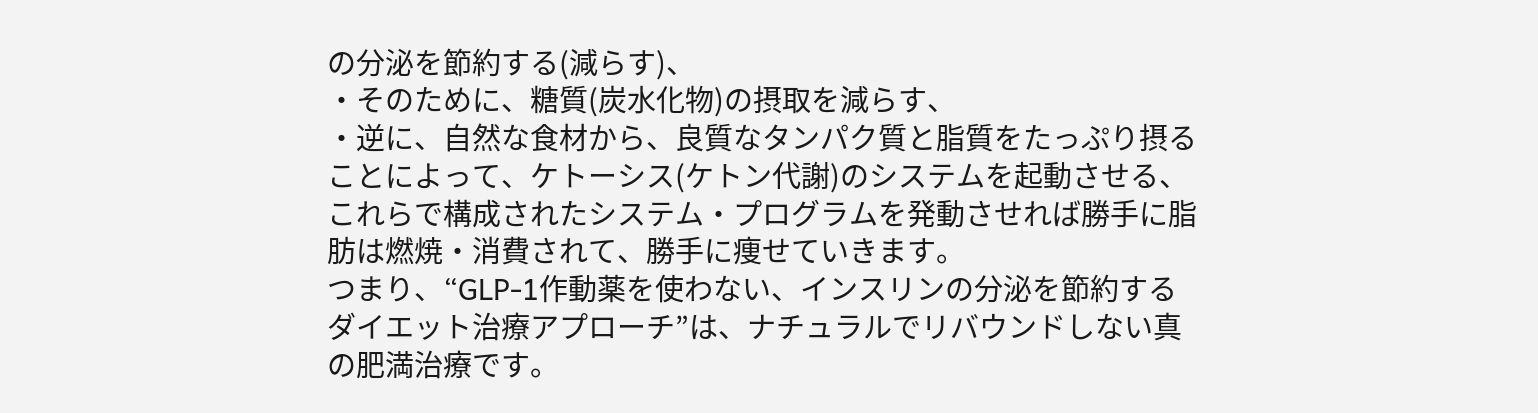の分泌を節約する(減らす)、
・そのために、糖質(炭水化物)の摂取を減らす、
・逆に、自然な食材から、良質なタンパク質と脂質をたっぷり摂ることによって、ケトーシス(ケトン代謝)のシステムを起動させる、
これらで構成されたシステム・プログラムを発動させれば勝手に脂肪は燃焼・消費されて、勝手に痩せていきます。
つまり、“GLP-1作動薬を使わない、インスリンの分泌を節約するダイエット治療アプローチ”は、ナチュラルでリバウンドしない真の肥満治療です。